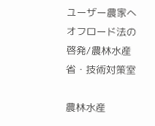ユーザー農家へオフロード法の啓発/農林水産省・技術対策室

農林水産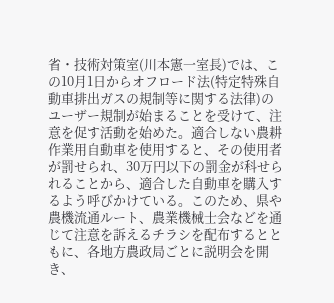省・技術対策室(川本憲一室長)では、この10月1日からオフロード法(特定特殊自動車排出ガスの規制等に関する法律)のユーザー規制が始まることを受けて、注意を促す活動を始めた。適合しない農耕作業用自動車を使用すると、その使用者が罰せられ、30万円以下の罰金が科せられることから、適合した自動車を購入するよう呼びかけている。このため、県や農機流通ルート、農業機械士会などを通じて注意を訴えるチラシを配布するとともに、各地方農政局ごとに説明会を開き、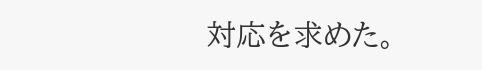対応を求めた。